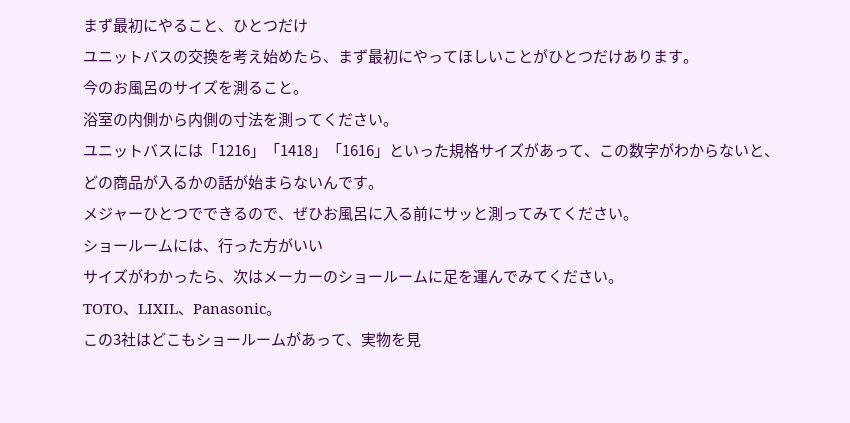まず最初にやること、ひとつだけ
ユニットバスの交換を考え始めたら、まず最初にやってほしいことがひとつだけあります。
今のお風呂のサイズを測ること。
浴室の内側から内側の寸法を測ってください。
ユニットバスには「1216」「1418」「1616」といった規格サイズがあって、この数字がわからないと、どの商品が入るかの話が始まらないんです。
メジャーひとつでできるので、ぜひお風呂に入る前にサッと測ってみてください。
ショールームには、行った方がいい
サイズがわかったら、次はメーカーのショールームに足を運んでみてください。
TOTO、LIXIL、Panasonic。
この3社はどこもショールームがあって、実物を見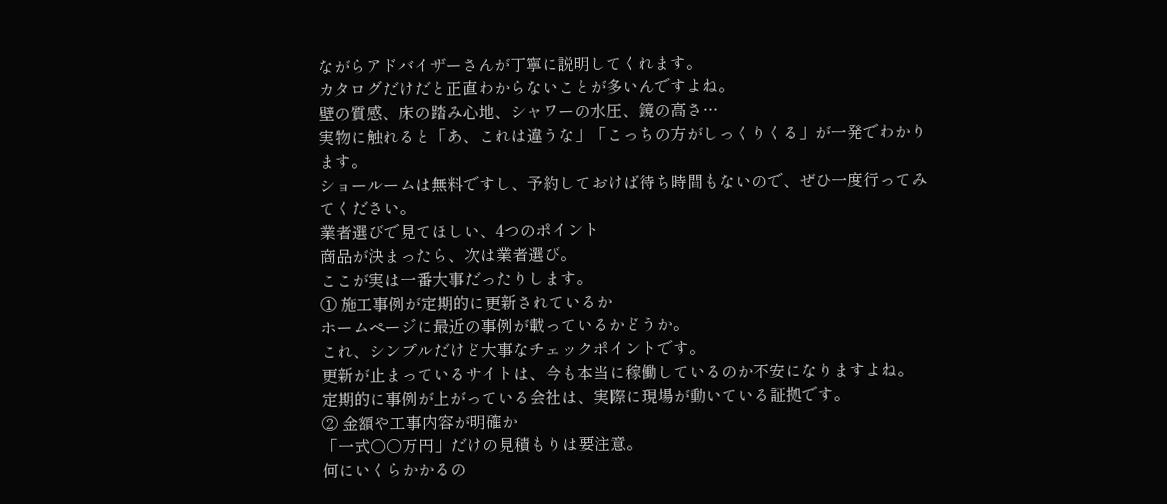ながらアドバイザーさんが丁寧に説明してくれます。
カタログだけだと正直わからないことが多いんですよね。
壁の質感、床の踏み心地、シャワーの水圧、鏡の高さ…
実物に触れると「あ、これは違うな」「こっちの方がしっくりくる」が一発でわかります。
ショールームは無料ですし、予約しておけば待ち時間もないので、ぜひ一度行ってみてください。
業者選びで見てほしい、4つのポイント
商品が決まったら、次は業者選び。
ここが実は一番大事だったりします。
① 施工事例が定期的に更新されているか
ホームページに最近の事例が載っているかどうか。
これ、シンプルだけど大事なチェックポイントです。
更新が止まっているサイトは、今も本当に稼働しているのか不安になりますよね。
定期的に事例が上がっている会社は、実際に現場が動いている証拠です。
② 金額や工事内容が明確か
「一式○○万円」だけの見積もりは要注意。
何にいくらかかるの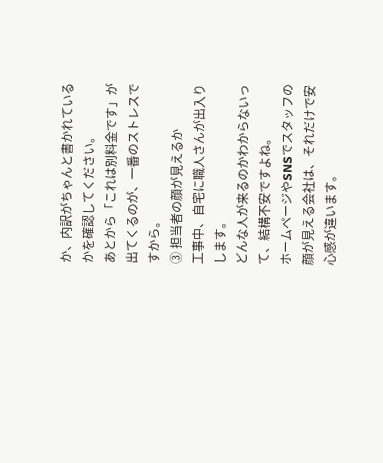か、内訳がちゃんと書かれているかを確認してください。
あとから「これは別料金です」が出てくるのが、一番のストレスですから。
③ 担当者の顔が見えるか
工事中、自宅に職人さんが出入りします。
どんな人が来るのかわからないって、結構不安ですよね。
ホームページやSNSでスタッフの顔が見える会社は、それだけで安心感が違います。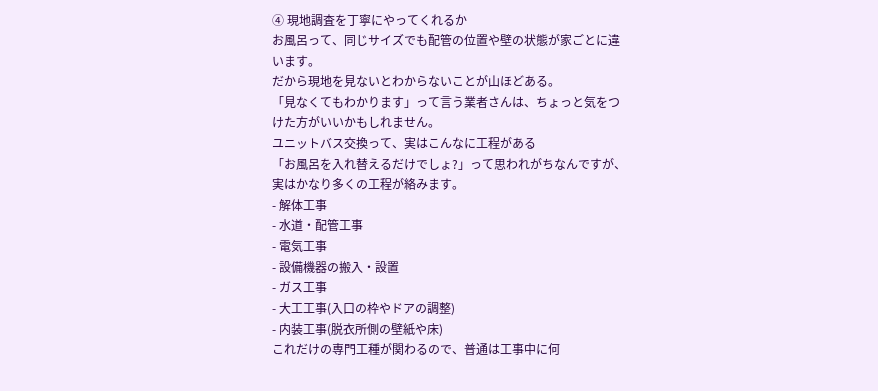④ 現地調査を丁寧にやってくれるか
お風呂って、同じサイズでも配管の位置や壁の状態が家ごとに違います。
だから現地を見ないとわからないことが山ほどある。
「見なくてもわかります」って言う業者さんは、ちょっと気をつけた方がいいかもしれません。
ユニットバス交換って、実はこんなに工程がある
「お風呂を入れ替えるだけでしょ?」って思われがちなんですが、実はかなり多くの工程が絡みます。
- 解体工事
- 水道・配管工事
- 電気工事
- 設備機器の搬入・設置
- ガス工事
- 大工工事(入口の枠やドアの調整)
- 内装工事(脱衣所側の壁紙や床)
これだけの専門工種が関わるので、普通は工事中に何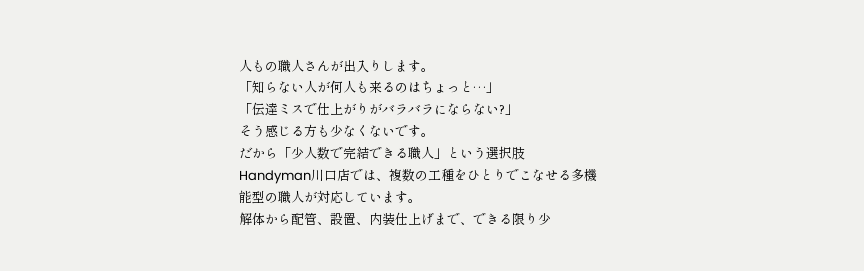人もの職人さんが出入りします。
「知らない人が何人も来るのはちょっと…」
「伝達ミスで仕上がりがバラバラにならない?」
そう感じる方も少なくないです。
だから「少人数で完結できる職人」という選択肢
Handyman川口店では、複数の工種をひとりでこなせる多機能型の職人が対応しています。
解体から配管、設置、内装仕上げまで、できる限り少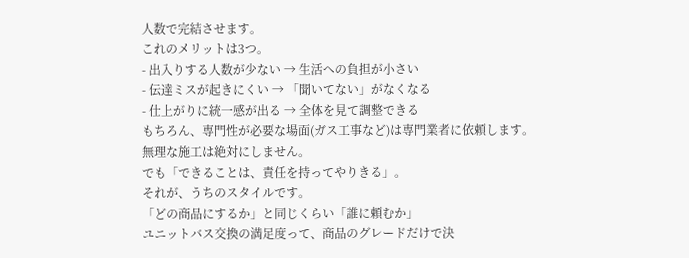人数で完結させます。
これのメリットは3つ。
- 出入りする人数が少ない → 生活への負担が小さい
- 伝達ミスが起きにくい → 「聞いてない」がなくなる
- 仕上がりに統一感が出る → 全体を見て調整できる
もちろん、専門性が必要な場面(ガス工事など)は専門業者に依頼します。
無理な施工は絶対にしません。
でも「できることは、責任を持ってやりきる」。
それが、うちのスタイルです。
「どの商品にするか」と同じくらい「誰に頼むか」
ユニットバス交換の満足度って、商品のグレードだけで決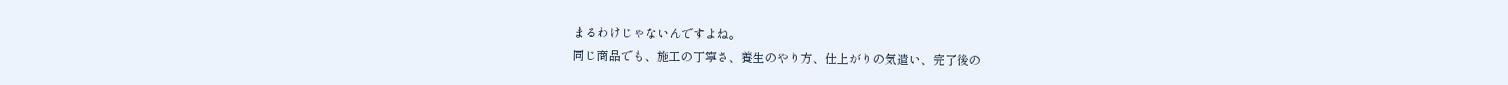まるわけじゃないんですよね。
同じ商品でも、施工の丁寧さ、養生のやり方、仕上がりの気遣い、完了後の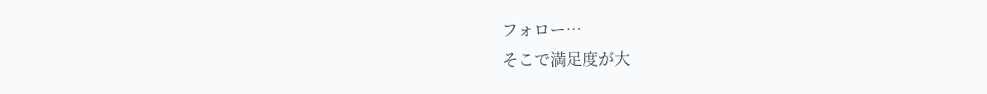フォロー…
そこで満足度が大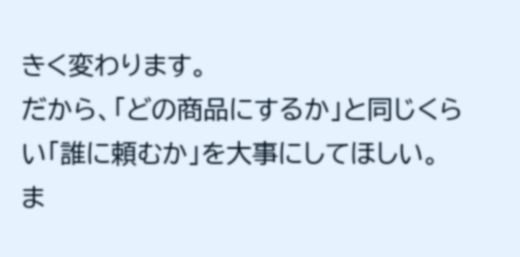きく変わります。
だから、「どの商品にするか」と同じくらい「誰に頼むか」を大事にしてほしい。
ま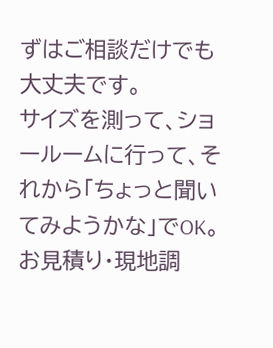ずはご相談だけでも大丈夫です。
サイズを測って、ショールームに行って、それから「ちょっと聞いてみようかな」でOK。
お見積り・現地調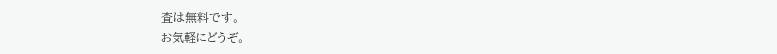査は無料です。
お気軽にどうぞ。